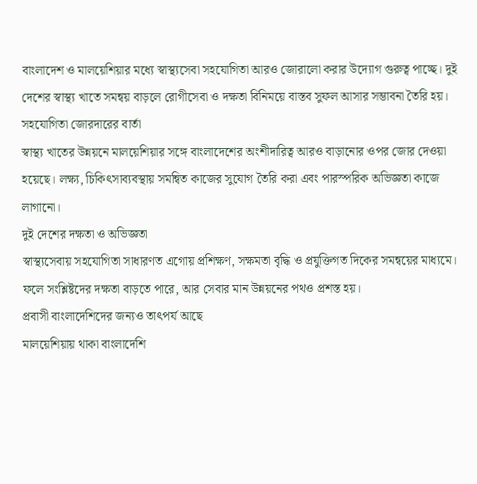বাংলাদেশ ও মালয়েশিয়ার মধ্যে স্বাস্থ্যসেবা সহযোগিতা আরও জোরালো করার উদ্যোগ গুরুত্ব পাচ্ছে। দুই দেশের স্বাস্থ্য খাতে সমন্বয় বাড়লে রোগীসেবা ও দক্ষতা বিনিময়ে বাস্তব সুফল আসার সম্ভাবনা তৈরি হয়।
সহযোগিতা জোরদারের বার্তা
স্বাস্থ্য খাতের উন্নয়নে মালয়েশিয়ার সঙ্গে বাংলাদেশের অংশীদারিত্ব আরও বাড়ানোর ওপর জোর দেওয়া হয়েছে। লক্ষ্য, চিকিৎসাব্যবস্থায় সমন্বিত কাজের সুযোগ তৈরি করা এবং পারস্পরিক অভিজ্ঞতা কাজে লাগানো।
দুই দেশের দক্ষতা ও অভিজ্ঞতা
স্বাস্থ্যসেবায় সহযোগিতা সাধারণত এগোয় প্রশিক্ষণ, সক্ষমতা বৃদ্ধি ও প্রযুক্তিগত দিকের সমন্বয়ের মাধ্যমে। ফলে সংশ্লিষ্টদের দক্ষতা বাড়তে পারে, আর সেবার মান উন্নয়নের পথও প্রশস্ত হয়।
প্রবাসী বাংলাদেশিদের জন্যও তাৎপর্য আছে
মালয়েশিয়ায় থাকা বাংলাদেশি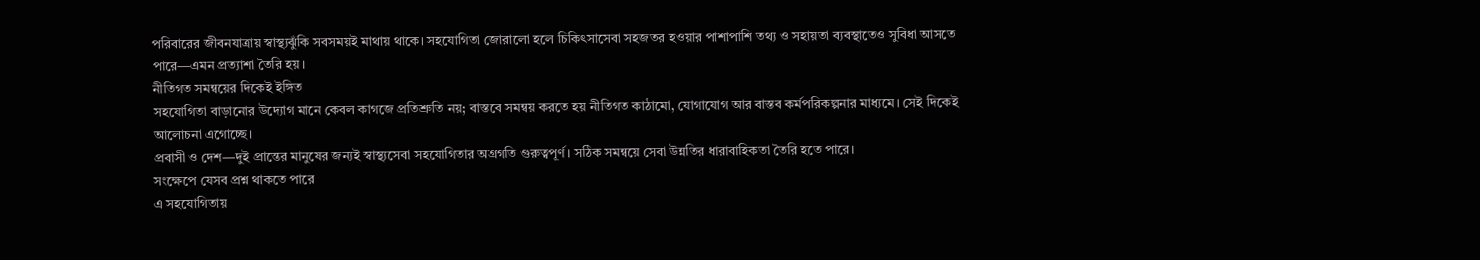পরিবারের জীবনযাত্রায় স্বাস্থ্যঝুঁকি সবসময়ই মাথায় থাকে। সহযোগিতা জোরালো হলে চিকিৎসাসেবা সহজতর হওয়ার পাশাপাশি তথ্য ও সহায়তা ব্যবস্থাতেও সুবিধা আসতে পারে—এমন প্রত্যাশা তৈরি হয়।
নীতিগত সমন্বয়ের দিকেই ইঙ্গিত
সহযোগিতা বাড়ানোর উদ্যোগ মানে কেবল কাগজে প্রতিশ্রুতি নয়; বাস্তবে সমন্বয় করতে হয় নীতিগত কাঠামো, যোগাযোগ আর বাস্তব কর্মপরিকল্পনার মাধ্যমে। সেই দিকেই আলোচনা এগোচ্ছে।
প্রবাসী ও দেশ—দুই প্রান্তের মানুষের জন্যই স্বাস্থ্যসেবা সহযোগিতার অগ্রগতি গুরুত্বপূর্ণ। সঠিক সমন্বয়ে সেবা উন্নতির ধারাবাহিকতা তৈরি হতে পারে।
সংক্ষেপে যেসব প্রশ্ন থাকতে পারে
এ সহযোগিতায়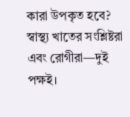কারা উপকৃত হবে? স্বাস্থ্য খাতের সংশ্লিষ্টরা এবং রোগীরা—দুই পক্ষই।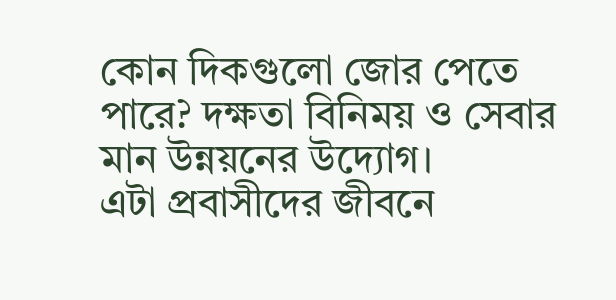কোন দিকগুলো জোর পেতে পারে? দক্ষতা বিনিময় ও সেবার মান উন্নয়নের উদ্যোগ।
এটা প্রবাসীদের জীবনে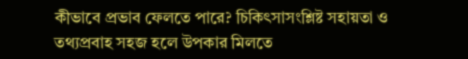কীভাবে প্রভাব ফেলতে পারে? চিকিৎসাসংশ্লিষ্ট সহায়তা ও তথ্যপ্রবাহ সহজ হলে উপকার মিলতে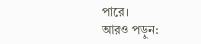পারে।
আরও পড়ুন: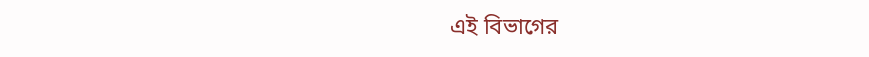এই বিভাগের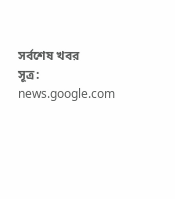সর্বশেষ খবর
সূত্র: news.google.com